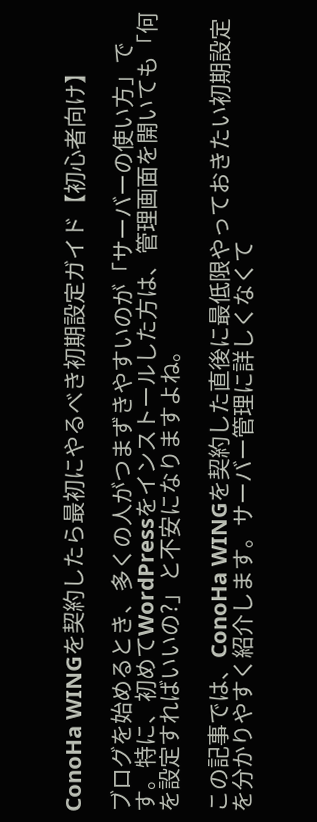ConoHa WINGを契約したら最初にやるべき初期設定ガイド【初心者向け】

ブログを始めるとき、多くの人がつまずきやすいのが「サーバーの使い方」です。特に、初めてWordPressをインストールした方は、管理画面を開いても「何を設定すればいいの?」と不安になりますよね。

この記事では、ConoHa WINGを契約した直後に最低限やっておきたい初期設定を分かりやすく紹介します。サーバー管理に詳しくなくて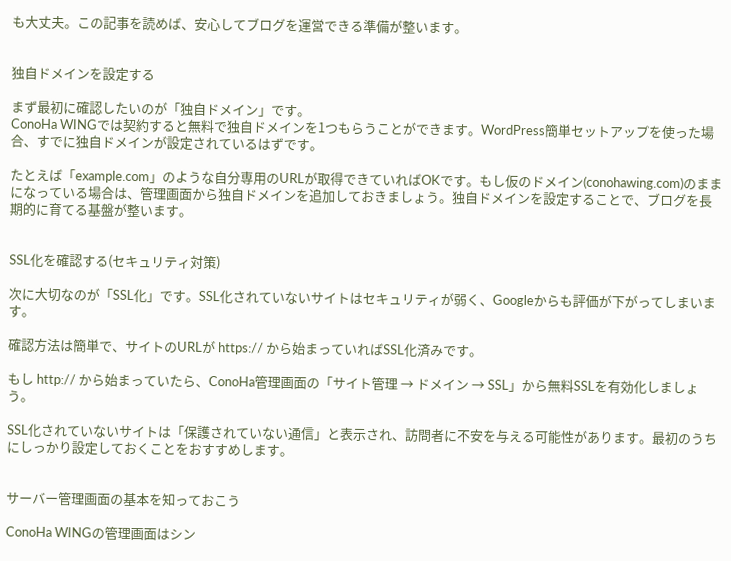も大丈夫。この記事を読めば、安心してブログを運営できる準備が整います。


独自ドメインを設定する

まず最初に確認したいのが「独自ドメイン」です。
ConoHa WINGでは契約すると無料で独自ドメインを1つもらうことができます。WordPress簡単セットアップを使った場合、すでに独自ドメインが設定されているはずです。

たとえば「example.com」のような自分専用のURLが取得できていればOKです。もし仮のドメイン(conohawing.com)のままになっている場合は、管理画面から独自ドメインを追加しておきましょう。独自ドメインを設定することで、ブログを長期的に育てる基盤が整います。


SSL化を確認する(セキュリティ対策)

次に大切なのが「SSL化」です。SSL化されていないサイトはセキュリティが弱く、Googleからも評価が下がってしまいます。

確認方法は簡単で、サイトのURLが https:// から始まっていればSSL化済みです。

もし http:// から始まっていたら、ConoHa管理画面の「サイト管理 → ドメイン → SSL」から無料SSLを有効化しましょう。

SSL化されていないサイトは「保護されていない通信」と表示され、訪問者に不安を与える可能性があります。最初のうちにしっかり設定しておくことをおすすめします。


サーバー管理画面の基本を知っておこう

ConoHa WINGの管理画面はシン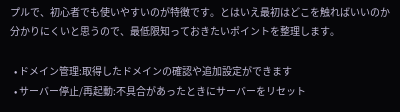プルで、初心者でも使いやすいのが特徴です。とはいえ最初はどこを触ればいいのか分かりにくいと思うので、最低限知っておきたいポイントを整理します。

  • ドメイン管理:取得したドメインの確認や追加設定ができます
  • サーバー停止/再起動:不具合があったときにサーバーをリセット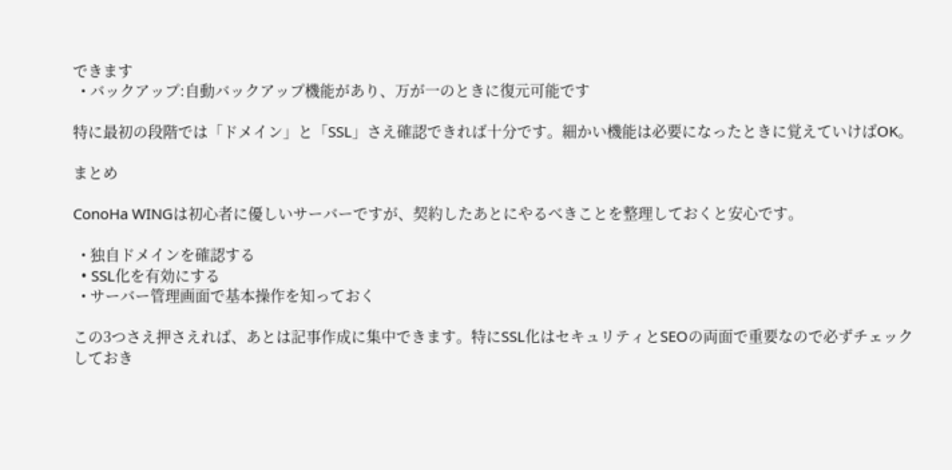できます
  • バックアップ:自動バックアップ機能があり、万が一のときに復元可能です

特に最初の段階では「ドメイン」と「SSL」さえ確認できれば十分です。細かい機能は必要になったときに覚えていけばOK。

まとめ

ConoHa WINGは初心者に優しいサーバーですが、契約したあとにやるべきことを整理しておくと安心です。

  • 独自ドメインを確認する
  • SSL化を有効にする
  • サーバー管理画面で基本操作を知っておく

この3つさえ押さえれば、あとは記事作成に集中できます。特にSSL化はセキュリティとSEOの両面で重要なので必ずチェックしておき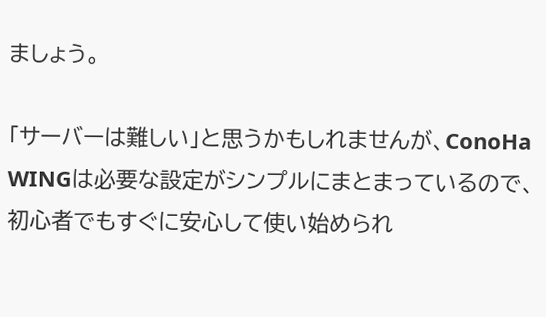ましょう。

「サーバーは難しい」と思うかもしれませんが、ConoHa WINGは必要な設定がシンプルにまとまっているので、初心者でもすぐに安心して使い始められ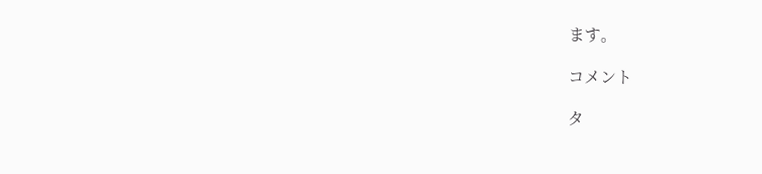ます。

コメント

タ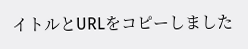イトルとURLをコピーしました